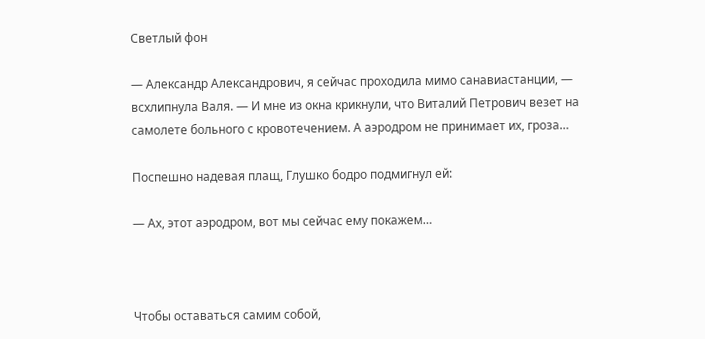Светлый фон

— Александр Александрович, я сейчас проходила мимо санавиастанции, — всхлипнула Валя. — И мне из окна крикнули, что Виталий Петрович везет на самолете больного с кровотечением. А аэродром не принимает их, гроза…

Поспешно надевая плащ, Глушко бодро подмигнул ей:

— Ах, этот аэродром, вот мы сейчас ему покажем…



Чтобы оставаться самим собой,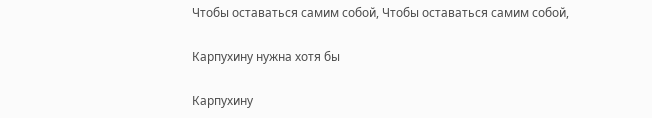Чтобы оставаться самим собой, Чтобы оставаться самим собой,

Карпухину нужна хотя бы

Карпухину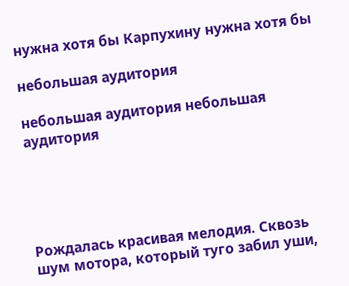нужна хотя бы Карпухину нужна хотя бы

небольшая аудитория

небольшая аудитория небольшая аудитория





Рождалась красивая мелодия. Сквозь шум мотора, который туго забил уши,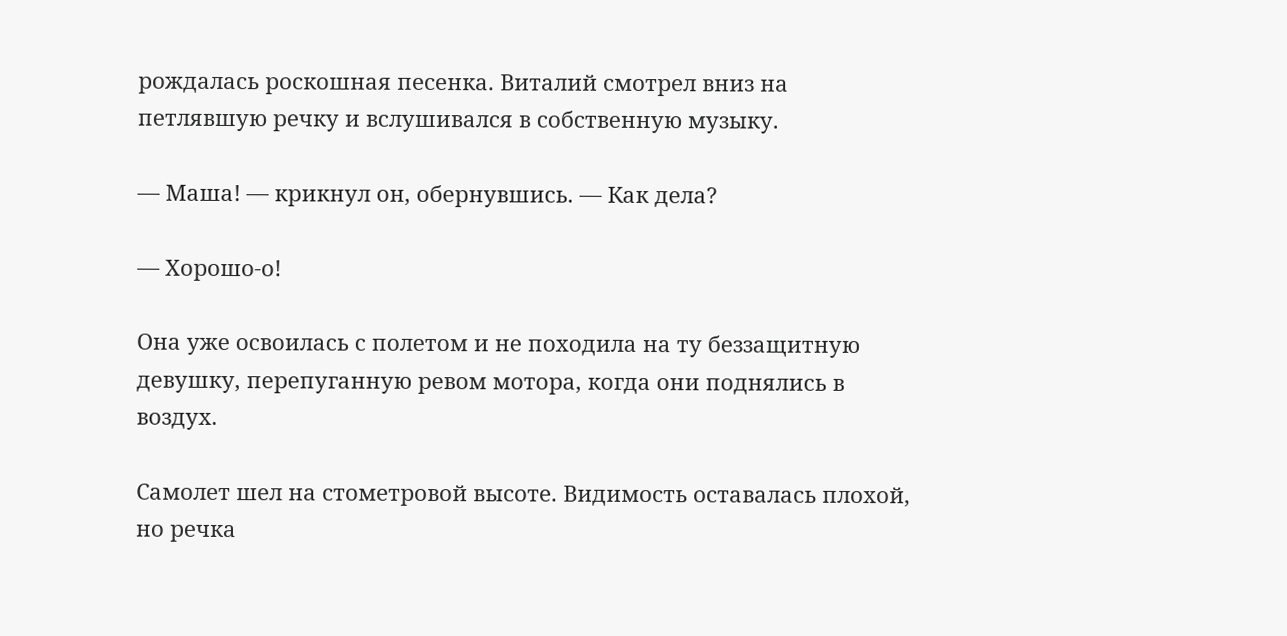рождалась роскошная песенка. Виталий смотрел вниз на петлявшую речку и вслушивался в собственную музыку.

— Маша! — крикнул он, обернувшись. — Как дела?

— Хорошо-о!

Она уже освоилась с полетом и не походила на ту беззащитную девушку, перепуганную ревом мотора, когда они поднялись в воздух.

Самолет шел на стометровой высоте. Видимость оставалась плохой, но речка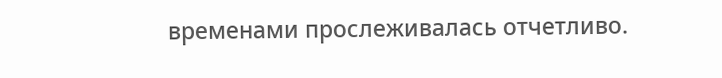временами прослеживалась отчетливо.